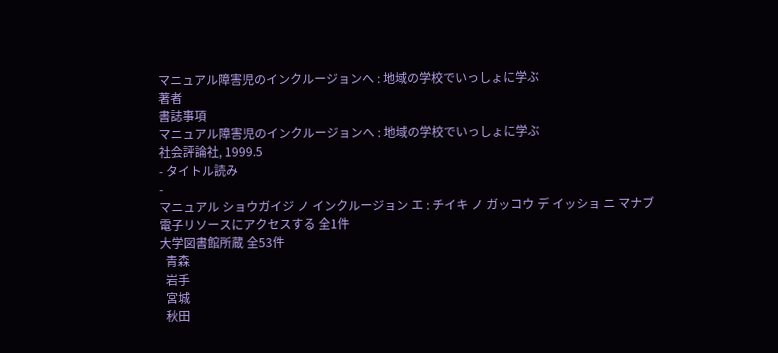マニュアル障害児のインクルージョンへ : 地域の学校でいっしょに学ぶ
著者
書誌事項
マニュアル障害児のインクルージョンへ : 地域の学校でいっしょに学ぶ
社会評論社, 1999.5
- タイトル読み
-
マニュアル ショウガイジ ノ インクルージョン エ : チイキ ノ ガッコウ デ イッショ ニ マナブ
電子リソースにアクセスする 全1件
大学図書館所蔵 全53件
  青森
  岩手
  宮城
  秋田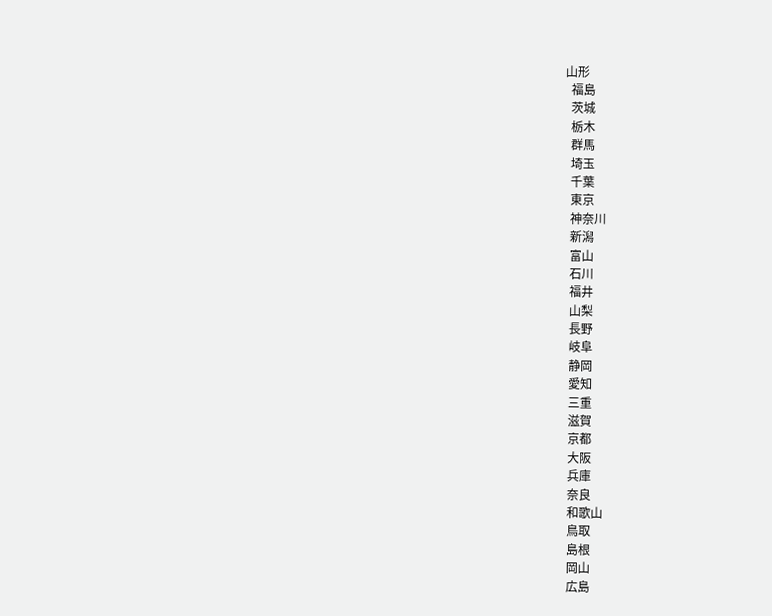山形
  福島
  茨城
  栃木
  群馬
  埼玉
  千葉
  東京
  神奈川
  新潟
  富山
  石川
  福井
  山梨
  長野
  岐阜
  静岡
  愛知
  三重
  滋賀
  京都
  大阪
  兵庫
  奈良
  和歌山
  鳥取
  島根
  岡山
  広島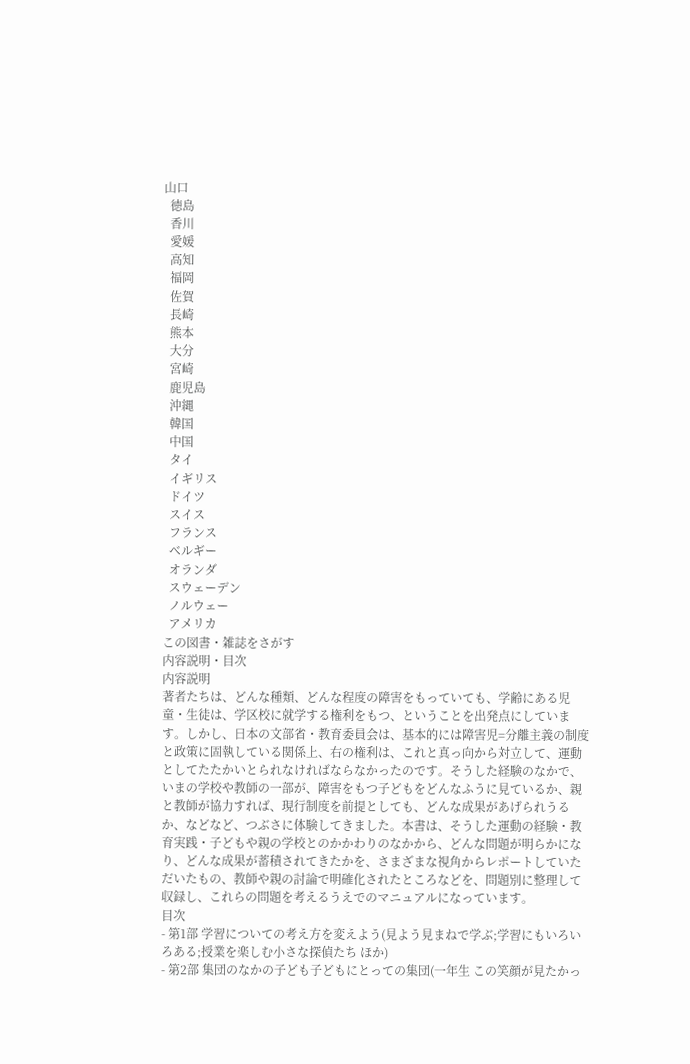山口
  徳島
  香川
  愛媛
  高知
  福岡
  佐賀
  長崎
  熊本
  大分
  宮崎
  鹿児島
  沖縄
  韓国
  中国
  タイ
  イギリス
  ドイツ
  スイス
  フランス
  ベルギー
  オランダ
  スウェーデン
  ノルウェー
  アメリカ
この図書・雑誌をさがす
内容説明・目次
内容説明
著者たちは、どんな種類、どんな程度の障害をもっていても、学齢にある児童・生徒は、学区校に就学する権利をもつ、ということを出発点にしています。しかし、日本の文部省・教育委員会は、基本的には障害児=分離主義の制度と政策に固執している関係上、右の権利は、これと真っ向から対立して、運動としてたたかいとられなければならなかったのです。そうした経験のなかで、いまの学校や教師の一部が、障害をもつ子どもをどんなふうに見ているか、親と教師が協力すれば、現行制度を前提としても、どんな成果があげられうるか、などなど、つぶさに体験してきました。本書は、そうした運動の経験・教育実践・子どもや親の学校とのかかわりのなかから、どんな問題が明らかになり、どんな成果が蓄積されてきたかを、さまざまな視角からレポートしていただいたもの、教師や親の討論で明確化されたところなどを、問題別に整理して収録し、これらの問題を考えるうえでのマニュアルになっています。
目次
- 第1部 学習についての考え方を変えよう(見よう見まねで学ぶ;学習にもいろいろある;授業を楽しむ小さな探偵たち ほか)
- 第2部 集団のなかの子ども子どもにとっての集団(一年生 この笑顔が見たかっ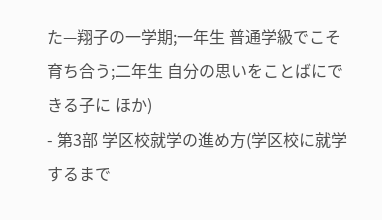た—翔子の一学期;一年生 普通学級でこそ育ち合う;二年生 自分の思いをことばにできる子に ほか)
- 第3部 学区校就学の進め方(学区校に就学するまで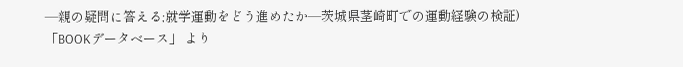—親の疑問に答える;就学運動をどう進めたか—茨城県茎崎町での運動経験の検証)
「BOOKデータベース」 より